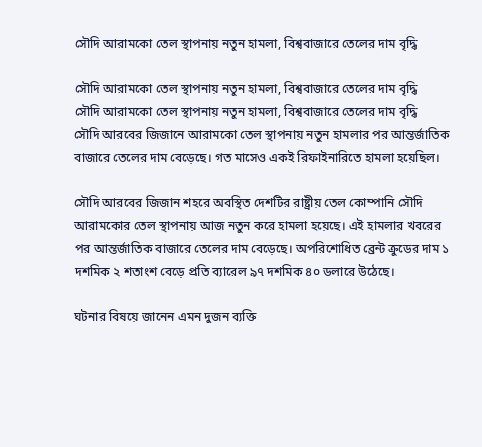সৌদি আরামকো তেল স্থাপনায় নতুন হামলা, বিশ্ববাজারে তেলের দাম বৃদ্ধি

সৌদি আরামকো তেল স্থাপনায় নতুন হামলা, বিশ্ববাজারে তেলের দাম বৃদ্ধি
সৌদি আরামকো তেল স্থাপনায় নতুন হামলা, বিশ্ববাজারে তেলের দাম বৃদ্ধি
সৌদি আরবের জিজানে আরামকো তেল স্থাপনায় নতুন হামলার পর আন্তর্জাতিক বাজারে তেলের দাম বেড়েছে। গত মাসেও একই রিফাইনারিতে হামলা হয়েছিল।

সৌদি আরবের জিজান শহরে অবস্থিত দেশটির রাষ্ট্রীয় তেল কোম্পানি সৌদি আরামকোর তেল স্থাপনায় আজ নতুন করে হামলা হয়েছে। এই হামলার খবরের পর আন্তর্জাতিক বাজারে তেলের দাম বেড়েছে। অপরিশোধিত ব্রেন্ট ক্রুডের দাম ১ দশমিক ২ শতাংশ বেড়ে প্রতি ব্যারেল ৯৭ দশমিক ৪০ ডলারে উঠেছে।

ঘটনার বিষয়ে জানেন এমন দুজন ব্যক্তি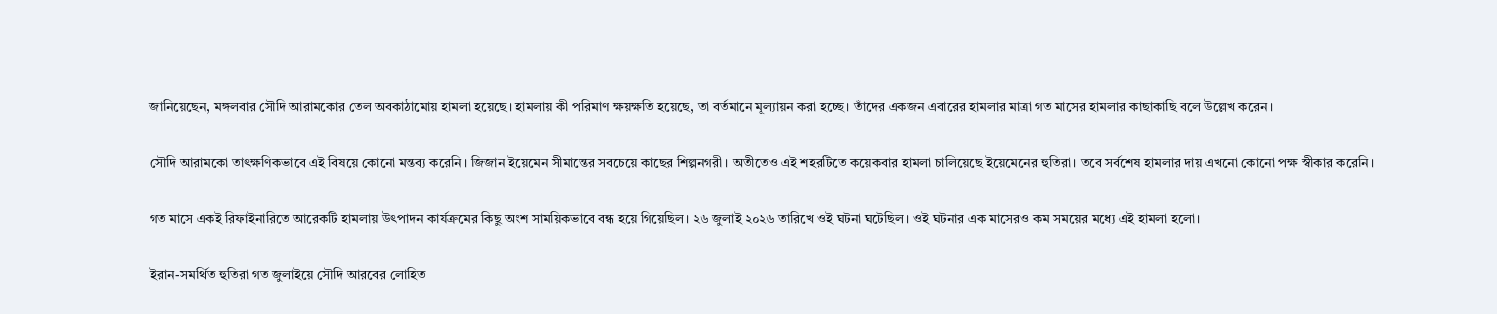জানিয়েছেন, মঙ্গলবার সৌদি আরামকোর তেল অবকাঠামোয় হামলা হয়েছে। হামলায় কী পরিমাণ ক্ষয়ক্ষতি হয়েছে, তা বর্তমানে মূল্যায়ন করা হচ্ছে। তাঁদের একজন এবারের হামলার মাত্রা গত মাসের হামলার কাছাকাছি বলে উল্লেখ করেন।

সৌদি আরামকো তাৎক্ষণিকভাবে এই বিষয়ে কোনো মন্তব্য করেনি। জিজান ইয়েমেন সীমান্তের সবচেয়ে কাছের শিল্পনগরী। অতীতেও এই শহরটিতে কয়েকবার হামলা চালিয়েছে ইয়েমেনের হুতিরা। তবে সর্বশেষ হামলার দায় এখনো কোনো পক্ষ স্বীকার করেনি।

গত মাসে একই রিফাইনারিতে আরেকটি হামলায় উৎপাদন কার্যক্রমের কিছু অংশ সাময়িকভাবে বন্ধ হয়ে গিয়েছিল। ২৬ জুলাই ২০২৬ তারিখে ওই ঘটনা ঘটেছিল। ওই ঘটনার এক মাসেরও কম সময়ের মধ্যে এই হামলা হলো।

ইরান-সমর্থিত হুতিরা গত জুলাইয়ে সৌদি আরবের লোহিত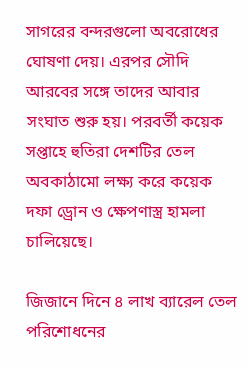সাগরের বন্দরগুলো অবরোধের ঘোষণা দেয়। এরপর সৌদি আরবের সঙ্গে তাদের আবার সংঘাত শুরু হয়। পরবর্তী কয়েক সপ্তাহে হুতিরা দেশটির তেল অবকাঠামো লক্ষ্য করে কয়েক দফা ড্রোন ও ক্ষেপণাস্ত্র হামলা চালিয়েছে।

জিজানে দিনে ৪ লাখ ব্যারেল তেল পরিশোধনের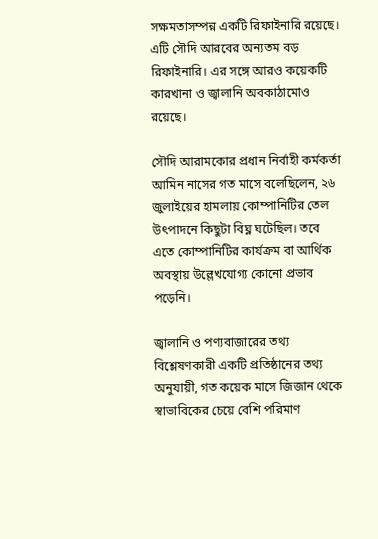সক্ষমতাসম্পন্ন একটি রিফাইনারি রয়েছে। এটি সৌদি আরবের অন্যতম বড় রিফাইনারি। এর সঙ্গে আরও কয়েকটি কারখানা ও জ্বালানি অবকাঠামোও রয়েছে।

সৌদি আরামকোর প্রধান নির্বাহী কর্মকর্তা আমিন নাসের গত মাসে বলেছিলেন, ২৬ জুলাইয়ের হামলায় কোম্পানিটির তেল উৎপাদনে কিছুটা বিঘ্ন ঘটেছিল। তবে এতে কোম্পানিটির কার্যক্রম বা আর্থিক অবস্থায় উল্লেখযোগ্য কোনো প্রভাব পড়েনি।

জ্বালানি ও পণ্যবাজারের তথ্য বিশ্লেষণকারী একটি প্রতিষ্ঠানের তথ্য অনুযায়ী, গত কয়েক মাসে জিজান থেকে স্বাভাবিকের চেয়ে বেশি পরিমাণ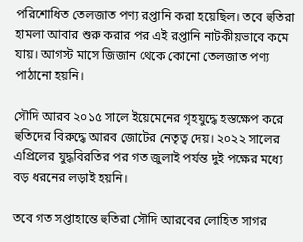পরিশোধিত তেলজাত পণ্য রপ্তানি করা হয়েছিল। তবে হুতিরা হামলা আবার শুরু করার পর এই রপ্তানি নাটকীয়ভাবে কমে যায়। আগস্ট মাসে জিজান থেকে কোনো তেলজাত পণ্য পাঠানো হয়নি।

সৌদি আরব ২০১৫ সালে ইয়েমেনের গৃহযুদ্ধে হস্তক্ষেপ করে হুতিদের বিরুদ্ধে আরব জোটের নেতৃত্ব দেয়। ২০২২ সালের এপ্রিলের যুদ্ধবিরতির পর গত জুলাই পর্যন্ত দুই পক্ষের মধ্যে বড় ধরনের লড়াই হয়নি।

তবে গত সপ্তাহান্তে হুতিরা সৌদি আরবের লোহিত সাগর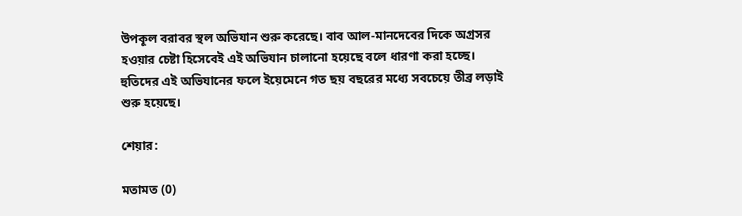উপকূল বরাবর স্থল অভিযান শুরু করেছে। বাব আল-মানদেবের দিকে অগ্রসর হওয়ার চেষ্টা হিসেবেই এই অভিযান চালানো হয়েছে বলে ধারণা করা হচ্ছে। হুতিদের এই অভিযানের ফলে ইয়েমেনে গত ছয় বছরের মধ্যে সবচেয়ে তীব্র লড়াই শুরু হয়েছে।

শেয়ার:

মতামত (0)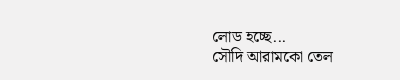লোড হচ্ছে...
সৌদি আরামকো তেল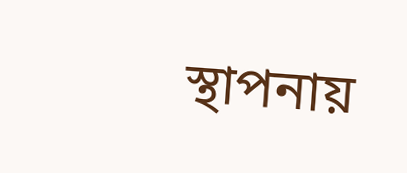স্থাপনায়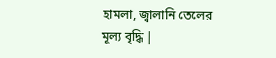হামলা, জ্বালানি তেলের মূল্য বৃদ্ধি |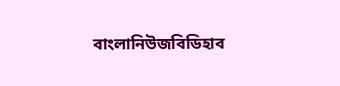বাংলানিউজবিডিহাব